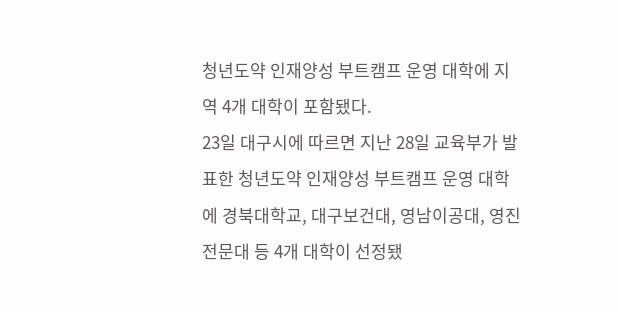청년도약 인재양성 부트캠프 운영 대학에 지역 4개 대학이 포함됐다.
23일 대구시에 따르면 지난 28일 교육부가 발표한 청년도약 인재양성 부트캠프 운영 대학에 경북대학교, 대구보건대, 영남이공대, 영진전문대 등 4개 대학이 선정됐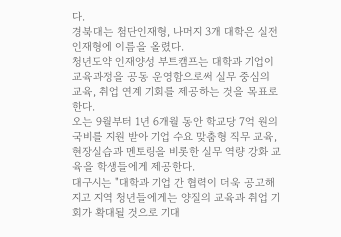다.
경북대는 첨단인재형, 나머지 3개 대학은 실전인재형에 이름을 올렸다.
청년도약 인재양성 부트캠프는 대학과 기업이 교육과정을 공동 운영함으로써 실무 중심의 교육, 취업 연계 기회를 제공하는 것을 목표로 한다.
오는 9월부터 1년 6개월 동안 학교당 7억 원의 국비를 지원 받아 기업 수요 맞춤형 직무 교육, 현장실습과 멘토링을 비롯한 실무 역량 강화 교육을 학생들에게 제공한다.
대구시는 "대학과 기업 간 협력이 더욱 공고해지고 지역 청년들에게는 양질의 교육과 취업 기회가 확대될 것으로 기대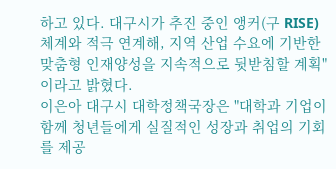하고 있다. 대구시가 추진 중인 앵커(구 RISE) 체계와 적극 연계해, 지역 산업 수요에 기반한 맞춤형 인재양성을 지속적으로 뒷받침할 계획"이라고 밝혔다.
이은아 대구시 대학정책국장은 "대학과 기업이 함께 청년들에게 실질적인 성장과 취업의 기회를 제공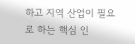하고 지역 산업이 필요로 하는 핵심 인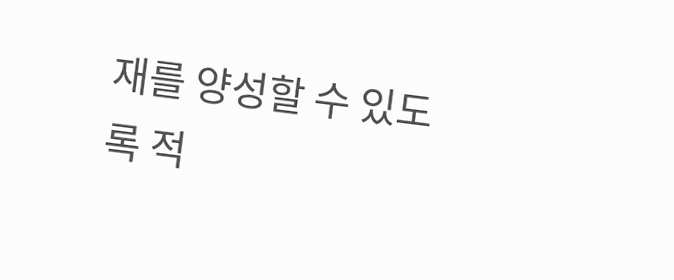재를 양성할 수 있도록 적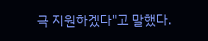극 지원하겠다"고 말했다.